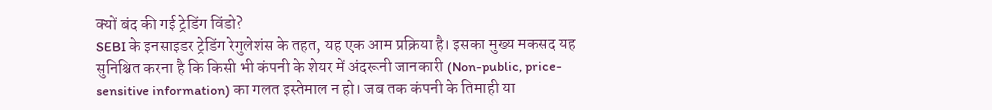क्यों बंद की गई ट्रेडिंग विंडो?
SEBI के इनसाइडर ट्रेडिंग रेगुलेशंस के तहत, यह एक आम प्रक्रिया है। इसका मुख्य मकसद यह सुनिश्चित करना है कि किसी भी कंपनी के शेयर में अंदरूनी जानकारी (Non-public, price-sensitive information) का गलत इस्तेमाल न हो। जब तक कंपनी के तिमाही या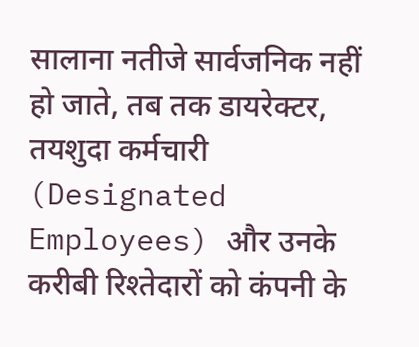सालाना नतीजे सार्वजनिक नहीं हो जाते, तब तक डायरेक्टर, तयशुदा कर्मचारी (Designated Employees) और उनके करीबी रिश्तेदारों को कंपनी के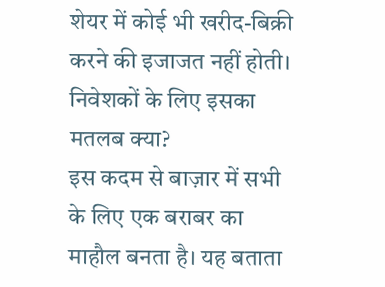शेयर में कोई भी खरीद-बिक्री करने की इजाजत नहीं होती।
निवेशकों के लिए इसका मतलब क्या?
इस कदम से बाज़ार में सभी के लिए एक बराबर का माहौल बनता है। यह बताता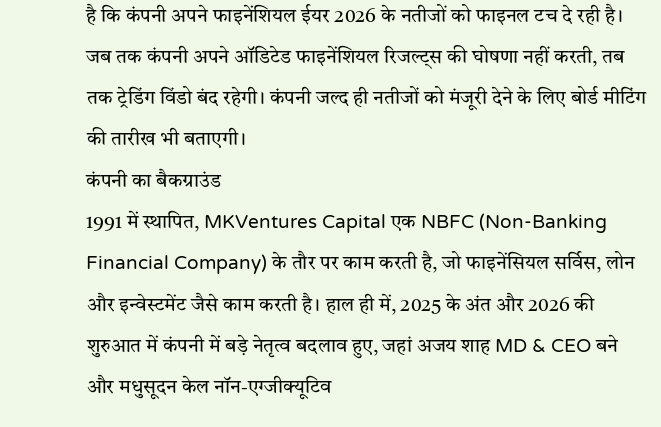है कि कंपनी अपने फाइनेंशियल ईयर 2026 के नतीजों को फाइनल टच दे रही है। जब तक कंपनी अपने ऑडिटेड फाइनेंशियल रिजल्ट्स की घोषणा नहीं करती, तब तक ट्रेडिंग विंडो बंद रहेगी। कंपनी जल्द ही नतीजों को मंजूरी देने के लिए बोर्ड मीटिंग की तारीख भी बताएगी।
कंपनी का बैकग्राउंड
1991 में स्थापित, MKVentures Capital एक NBFC (Non-Banking Financial Company) के तौर पर काम करती है, जो फाइनेंसियल सर्विस, लोन और इन्वेस्टमेंट जैसे काम करती है। हाल ही में, 2025 के अंत और 2026 की शुरुआत में कंपनी में बड़े नेतृत्व बदलाव हुए, जहां अजय शाह MD & CEO बने और मधुसूदन केल नॉन-एग्जीक्यूटिव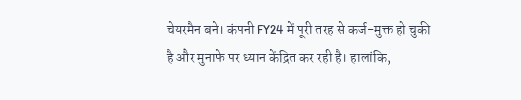चेयरमैन बने। कंपनी FY24 में पूरी तरह से कर्ज-मुक्त हो चुकी है और मुनाफे पर ध्यान केंद्रित कर रही है। हालांकि,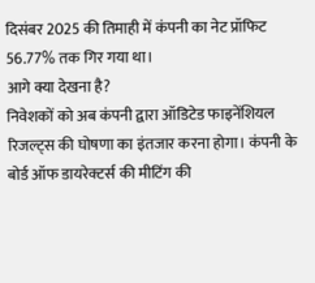दिसंबर 2025 की तिमाही में कंपनी का नेट प्रॉफिट 56.77% तक गिर गया था।
आगे क्या देखना है?
निवेशकों को अब कंपनी द्वारा ऑडिटेड फाइनेंशियल रिजल्ट्स की घोषणा का इंतजार करना होगा। कंपनी के बोर्ड ऑफ डायरेक्टर्स की मीटिंग की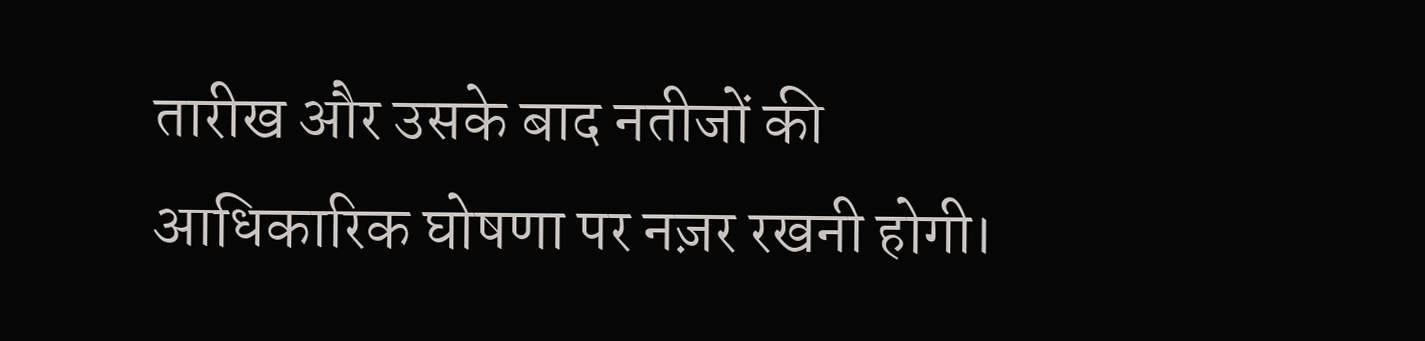तारीख और उसके बाद नतीजों की आधिकारिक घोषणा पर नज़र रखनी होगी।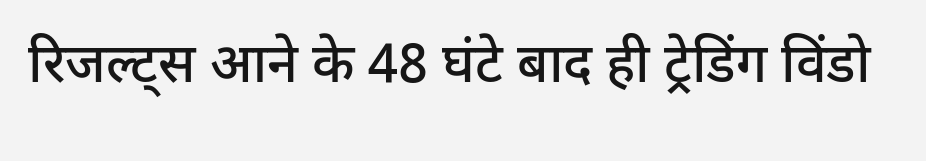रिजल्ट्स आने के 48 घंटे बाद ही ट्रेडिंग विंडो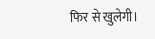फिर से खुलेगी।